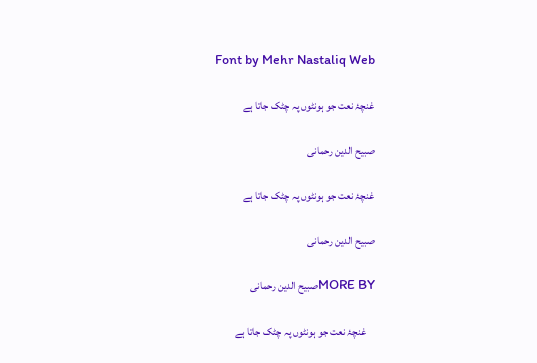Font by Mehr Nastaliq Web

غنچۂ نعت جو ہونٹوں پہ چٹک جاتا ہے

صبیح الدین رحمانی

غنچۂ نعت جو ہونٹوں پہ چٹک جاتا ہے

صبیح الدین رحمانی

MORE BYصبیح الدین رحمانی

    غنچۂ نعت جو ہونٹوں پہ چٹک جاتا ہے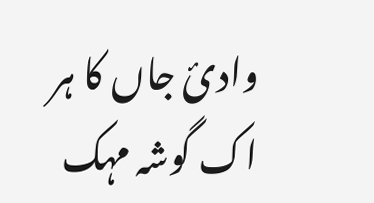وادئ جاں کا ہر اک گوشہ مہک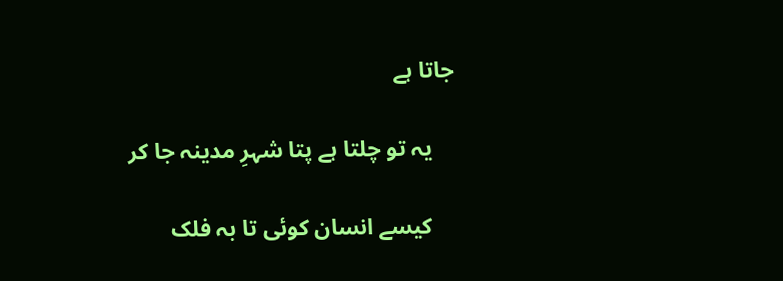جاتا ہے

    یہ تو چلتا ہے پتا شہرِ مدینہ جا کر

    کیسے انسان کوئی تا بہ فلک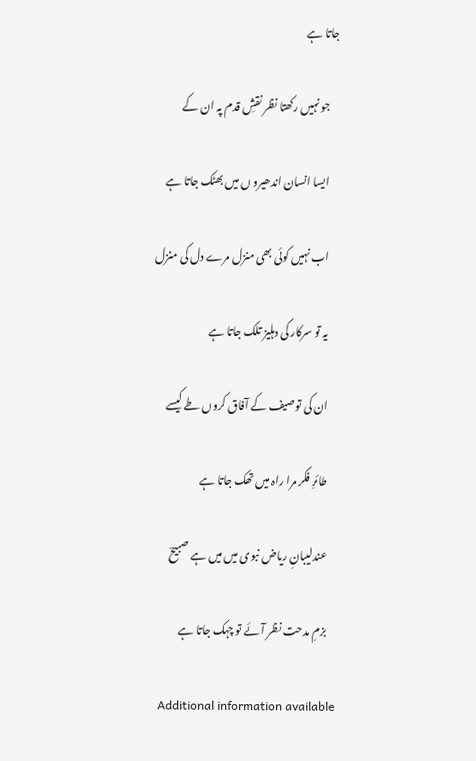جاتا ہے

    جو نہیں رکھتا نظر نقشِ قدم پہ ان کے

    ایسا انسان اندھیرو ں میں بھٹک جاتا ہے

    اب نہیں کوئی بھی منزل مرے دل کی منزل

    یہ تو سرکار کی دہلیز تلک جاتا ہے

    ان کی توصیف کے آفاق کروں طے کیسے

    طائرِ فکر مرا راہ میں تھک جاتا ہے

    عندلیبانِ ریاض نبوی میں میں ہے صبیحؔ

    بزمِ مدحت نظر آئے تو چہک جاتا ہے

    Additional information available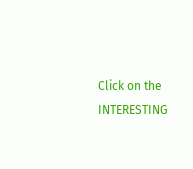Click on the INTERESTING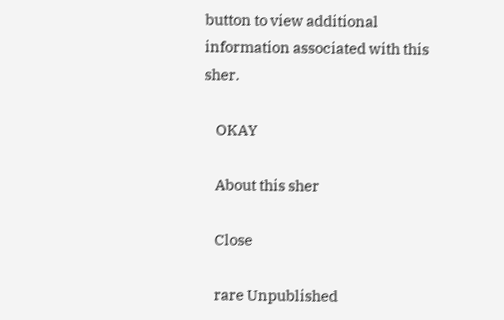button to view additional information associated with this sher.

    OKAY

    About this sher

    Close

    rare Unpublished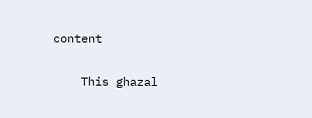content

    This ghazal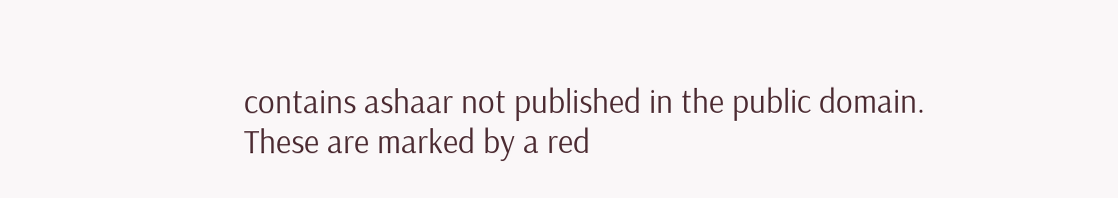contains ashaar not published in the public domain. These are marked by a red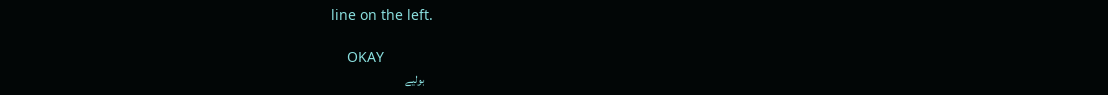line on the left.

    OKAY
    بولیے